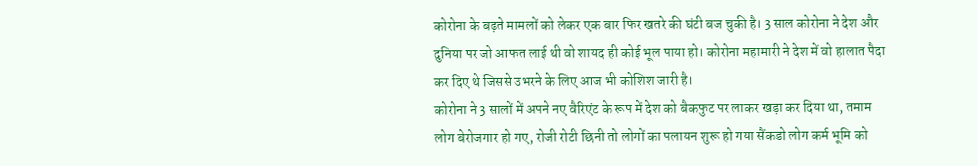कोरोना के बढ़ते मामलों को लेकर एक बार फिर खतरे की घंटी बज चुकी है। 3 साल कोरोना ने देश और दुनिया पर जो आफत लाई थी वो शायद ही कोई भूल पाया हो। कोरोना महामारी ने देश में वो हालात पैदा कर दिए थे जिससे उभरने के लिए आज भी कोशिश जारी है।
कोरोना ने 3 सालों में अपने नए वैरिएंट के रूप में देश को बैकफुट पर लाकर खड़ा कर दिया था, तमाम लोग बेरोजगार हो गए, रोजी रोटी छिनी तो लोगों का पलायन शुरू हो गया सैंकडो लोग कर्म भूमि को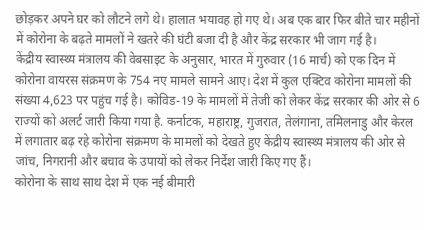छोड़कर अपने घर को लौटने लगे थे। हालात भयावह हो गए थे। अब एक बार फिर बीते चार महीनों में कोरोना के बढ़ते मामलों ने खतरे की घंटी बजा दी है और केंद्र सरकार भी जाग गई है।
केंद्रीय स्वास्थ्य मंत्रालय की वेबसाइट के अनुसार, भारत में गुरुवार (16 मार्च) को एक दिन में कोरोना वायरस संक्रमण के 754 नए मामले सामने आए। देश में कुल एक्टिव कोरोना मामलों की संख्या 4,623 पर पहुंच गई है। कोविड-19 के मामलों में तेजी को लेकर केंद्र सरकार की ओर से 6 राज्यों को अलर्ट जारी किया गया है. कर्नाटक, महाराष्ट्र, गुजरात, तेलंगाना, तमिलनाडु और केरल में लगातार बढ़ रहे कोरोना संक्रमण के मामलों को देखते हुए केंद्रीय स्वास्थ्य मंत्रालय की ओर से जांच, निगरानी और बचाव के उपायों को लेकर निर्देश जारी किए गए हैं।
कोरोना के साथ साथ देश में एक नई बीमारी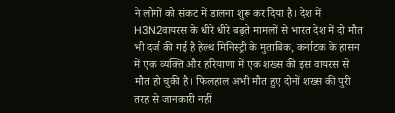ने लोगों को संकट में डालना शुरू कर दिया है। देश में H3N2वायरस के धीरे धीरे बढ़ते मामलों से भारत देश में दो मौत भी दर्ज की गई है हेल्थ मिनिस्ट्री के मुताबिक, कर्नाटक के हासन में एक व्यक्ति और हरियाणा में एक शख्स की इस वायरस से मौत हो चुकी है। फिलहाल अभी मौत हुए दोनों शख्स की पुरी तरह से जानकारी नहीं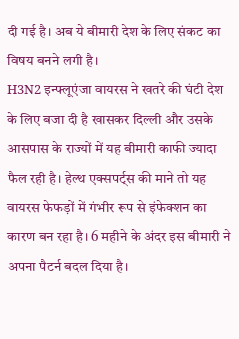दी गई है। अब ये बीमारी देश के लिए संकट का विषय बनने लगी है।
H3N2 इन्फ्लूएंजा वायरस ने खतरे की घंटी देश के लिए बजा दी है खासकर दिल्ली और उसके आसपास के राज्यों में यह बीमारी काफी ज्यादा फैल रही है। हेल्थ एक्सपर्ट्स की माने तो यह वायरस फेफड़ों में गंभीर रूप से इंफेक्शन का कारण बन रहा है। 6 महीने के अंदर इस बीमारी ने अपना पैटर्न बदल दिया है।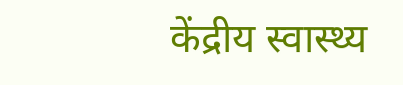केंद्रीय स्वास्थ्य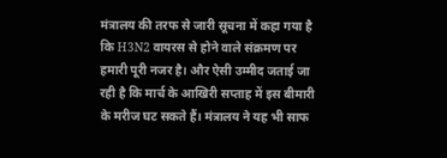मंत्रालय की तरफ से जारी सूचना में कहा गया है कि H3N2 वायरस से होने वाले संक्रमण पर हमारी पूरी नजर है। और ऐसी उम्मीद जताई जा रही है कि मार्च के आखिरी सप्ताह में इस बीमारी के मरीज घट सकते हैं। मंत्रालय ने यह भी साफ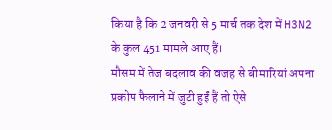किया है कि 2 जनवरी से 5 मार्च तक देश में H3N2 के कुल 451 मामले आए हैं।
मौसम में तेज बदलाव की वजह से बीमारियां अपना प्रकोप फैलाने में जुटी हुईं हैं तो ऐसे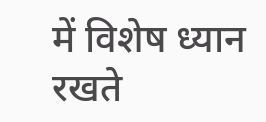में विशेष ध्यान रखते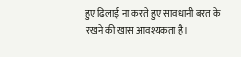हुए ढिलाई ना करते हुए सावधानी बरत के रखने की खास आवश्यकता है।